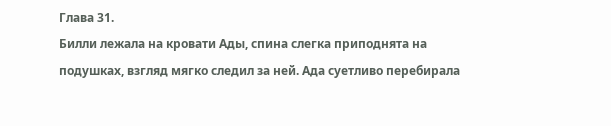Глава 31.
Билли лежала на кровати Ады, спина слегка приподнята на подушках, взгляд мягко следил за ней. Ада суетливо перебирала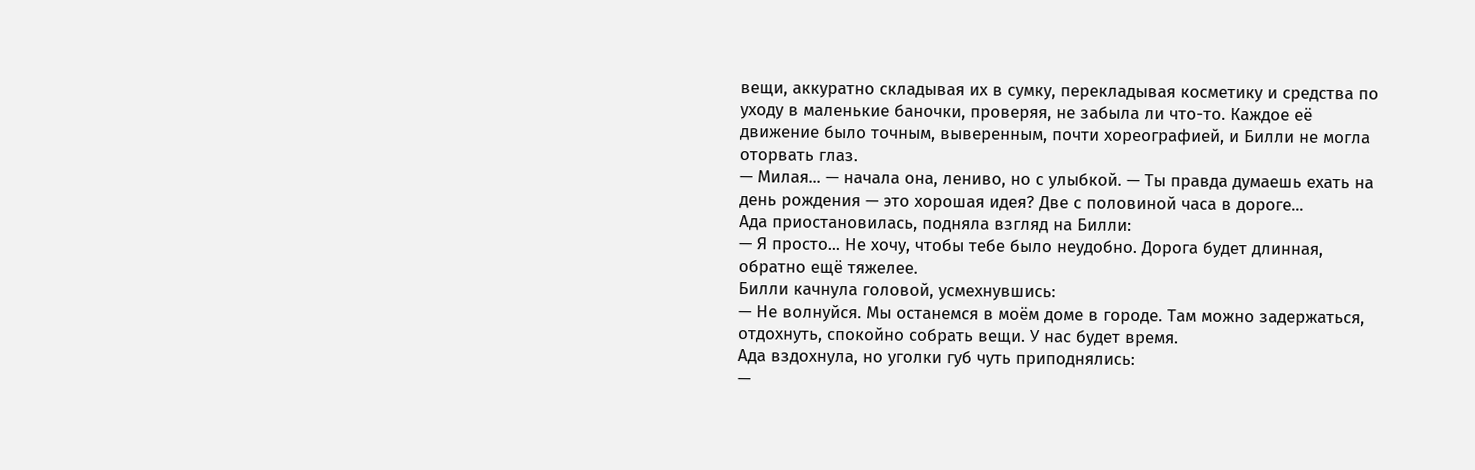вещи, аккуратно складывая их в сумку, перекладывая косметику и средства по уходу в маленькие баночки, проверяя, не забыла ли что-то. Каждое её движение было точным, выверенным, почти хореографией, и Билли не могла оторвать глаз.
— Милая... — начала она, лениво, но с улыбкой. — Ты правда думаешь ехать на день рождения — это хорошая идея? Две с половиной часа в дороге...
Ада приостановилась, подняла взгляд на Билли:
— Я просто... Не хочу, чтобы тебе было неудобно. Дорога будет длинная, обратно ещё тяжелее.
Билли качнула головой, усмехнувшись:
— Не волнуйся. Мы останемся в моём доме в городе. Там можно задержаться, отдохнуть, спокойно собрать вещи. У нас будет время.
Ада вздохнула, но уголки губ чуть приподнялись:
—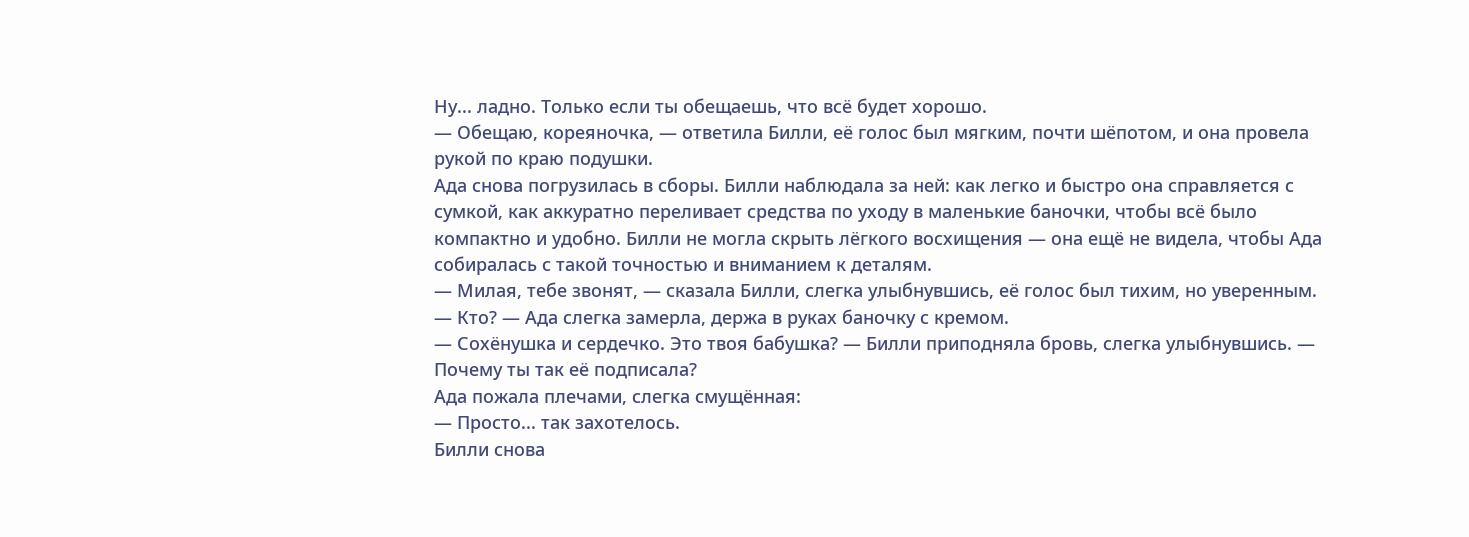Ну... ладно. Только если ты обещаешь, что всё будет хорошо.
— Обещаю, кореяночка, — ответила Билли, её голос был мягким, почти шёпотом, и она провела рукой по краю подушки.
Ада снова погрузилась в сборы. Билли наблюдала за ней: как легко и быстро она справляется с сумкой, как аккуратно переливает средства по уходу в маленькие баночки, чтобы всё было компактно и удобно. Билли не могла скрыть лёгкого восхищения — она ещё не видела, чтобы Ада собиралась с такой точностью и вниманием к деталям.
— Милая, тебе звонят, — сказала Билли, слегка улыбнувшись, её голос был тихим, но уверенным.
— Кто? — Ада слегка замерла, держа в руках баночку с кремом.
— Сохёнушка и сердечко. Это твоя бабушка? — Билли приподняла бровь, слегка улыбнувшись. — Почему ты так её подписала?
Ада пожала плечами, слегка смущённая:
— Просто... так захотелось.
Билли снова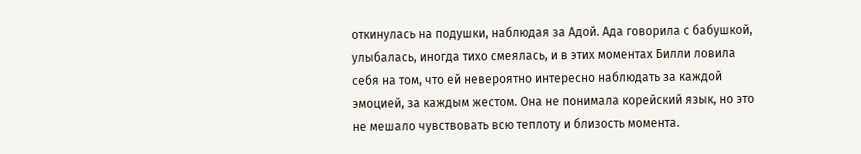откинулась на подушки, наблюдая за Адой. Ада говорила с бабушкой, улыбалась, иногда тихо смеялась, и в этих моментах Билли ловила себя на том, что ей невероятно интересно наблюдать за каждой эмоцией, за каждым жестом. Она не понимала корейский язык, но это не мешало чувствовать всю теплоту и близость момента.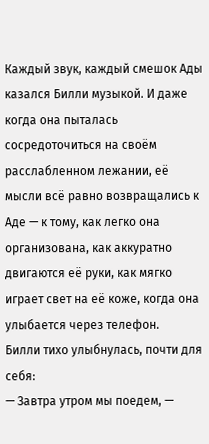Каждый звук, каждый смешок Ады казался Билли музыкой. И даже когда она пыталась сосредоточиться на своём расслабленном лежании, её мысли всё равно возвращались к Адe — к тому, как легко она организована, как аккуратно двигаются её руки, как мягко играет свет на её коже, когда она улыбается через телефон.
Билли тихо улыбнулась, почти для себя:
— Завтра утром мы поедем, —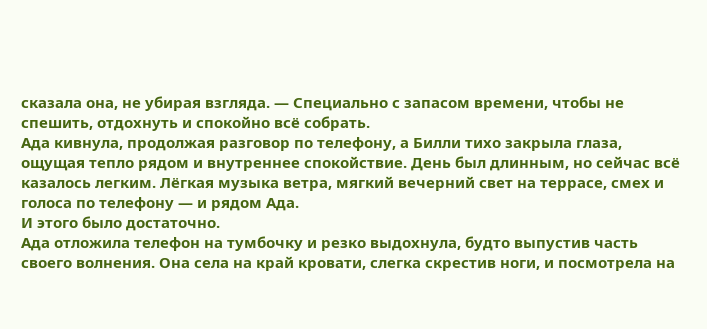сказала она, не убирая взгляда. — Специально с запасом времени, чтобы не спешить, отдохнуть и спокойно всё собрать.
Ада кивнула, продолжая разговор по телефону, а Билли тихо закрыла глаза, ощущая тепло рядом и внутреннее спокойствие. День был длинным, но сейчас всё казалось легким. Лёгкая музыка ветра, мягкий вечерний свет на террасе, смех и голоса по телефону — и рядом Ада.
И этого было достаточно.
Ада отложила телефон на тумбочку и резко выдохнула, будто выпустив часть своего волнения. Она села на край кровати, слегка скрестив ноги, и посмотрела на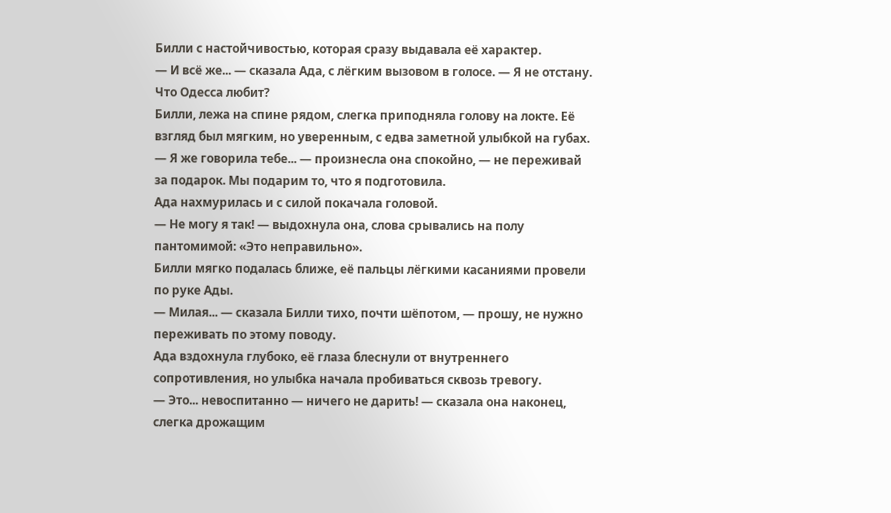Билли с настойчивостью, которая сразу выдавала её характер.
— И всё же... — сказала Ада, с лёгким вызовом в голосе. — Я не отстану. Что Одесса любит?
Билли, лежа на спине рядом, слегка приподняла голову на локте. Её взгляд был мягким, но уверенным, с едва заметной улыбкой на губах.
— Я же говорила тебе... — произнесла она спокойно, — не переживай за подарок. Мы подарим то, что я подготовила.
Ада нахмурилась и с силой покачала головой.
— Не могу я так! — выдохнула она, слова срывались на полу пантомимой: «Это неправильно».
Билли мягко подалась ближе, её пальцы лёгкими касаниями провели по руке Ады.
— Милая... — сказала Билли тихо, почти шёпотом, — прошу, не нужно переживать по этому поводу.
Ада вздохнула глубоко, её глаза блеснули от внутреннего сопротивления, но улыбка начала пробиваться сквозь тревогу.
— Это... невоспитанно — ничего не дарить! — сказала она наконец, слегка дрожащим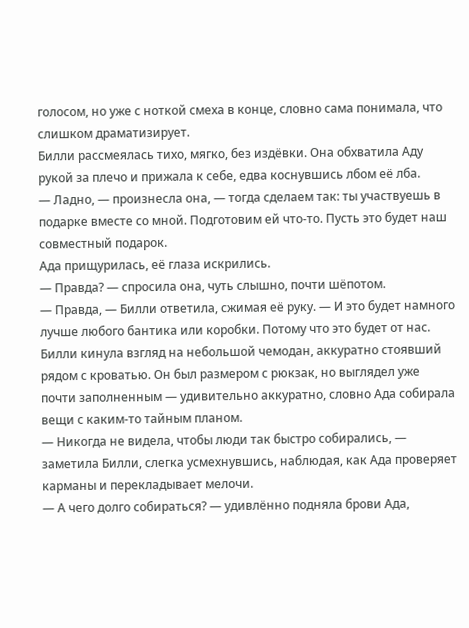голосом, но уже с ноткой смеха в конце, словно сама понимала, что слишком драматизирует.
Билли рассмеялась тихо, мягко, без издёвки. Она обхватила Аду рукой за плечо и прижала к себе, едва коснувшись лбом её лба.
— Ладно, — произнесла она, — тогда сделаем так: ты участвуешь в подарке вместе со мной. Подготовим ей что-то. Пусть это будет наш совместный подарок.
Ада прищурилась, её глаза искрились.
— Правда? — спросила она, чуть слышно, почти шёпотом.
— Правда, — Билли ответила, сжимая её руку. — И это будет намного лучше любого бантика или коробки. Потому что это будет от нас.
Билли кинула взгляд на небольшой чемодан, аккуратно стоявший рядом с кроватью. Он был размером с рюкзак, но выглядел уже почти заполненным — удивительно аккуратно, словно Ада собирала вещи с каким-то тайным планом.
— Никогда не видела, чтобы люди так быстро собирались, — заметила Билли, слегка усмехнувшись, наблюдая, как Ада проверяет карманы и перекладывает мелочи.
— А чего долго собираться? — удивлённо подняла брови Ада,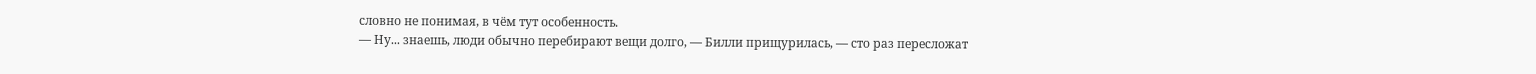словно не понимая, в чём тут особенность.
— Ну... знаешь, люди обычно перебирают вещи долго, — Билли прищурилась, — сто раз пересложат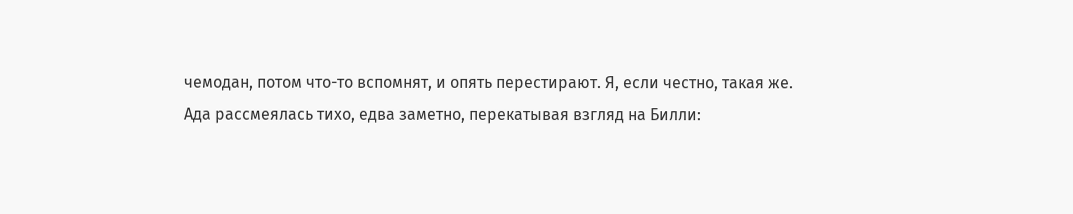чемодан, потом что-то вспомнят, и опять перестирают. Я, если честно, такая же.
Ада рассмеялась тихо, едва заметно, перекатывая взгляд на Билли: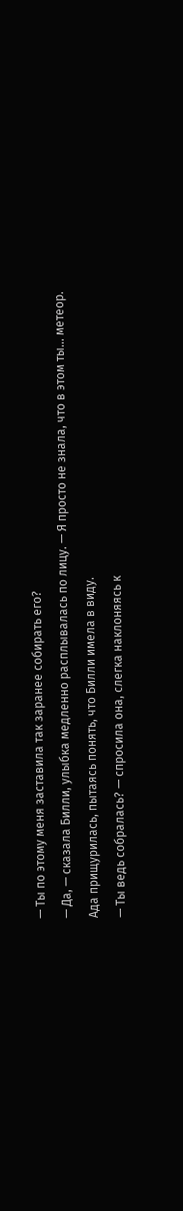— Ты по этому меня заставила так заранее собирать его?
— Да, — сказала Билли, улыбка медленно расплывалась по лицу. — Я просто не знала, что в этом ты... метеор.
Ада прищурилась, пытаясь понять, что Билли имела в виду.
— Ты ведь собралась? — спросила она, слегка наклоняясь к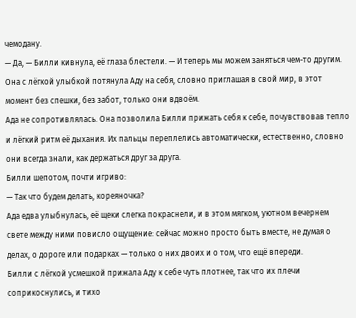чемодану.
— Да, — Билли кивнула, её глаза блестели. — И теперь мы можем заняться чем-то другим.
Она с лёгкой улыбкой потянула Аду на себя, словно приглашая в свой мир, в этот момент без спешки, без забот, только они вдвоём.
Ада не сопротивлялась. Она позволила Билли прижать себя к себе, почувствовав тепло и лёгкий ритм её дыхания. Их пальцы переплелись автоматически, естественно, словно они всегда знали, как держаться друг за друга.
Билли шепотом, почти игриво:
— Так что будем делать, кореяночка?
Ада едва улыбнулась, её щеки слегка покраснели, и в этом мягком, уютном вечернем свете между ними повисло ощущение: сейчас можно просто быть вместе, не думая о делах, о дороге или подарках — только о них двоих и о том, что ещё впереди.
Билли с лёгкой усмешкой прижала Аду к себе чуть плотнее, так что их плечи соприкоснулись, и тихо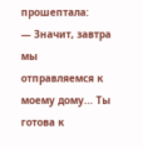прошептала:
— Значит, завтра мы отправляемся к моему дому... Ты готова к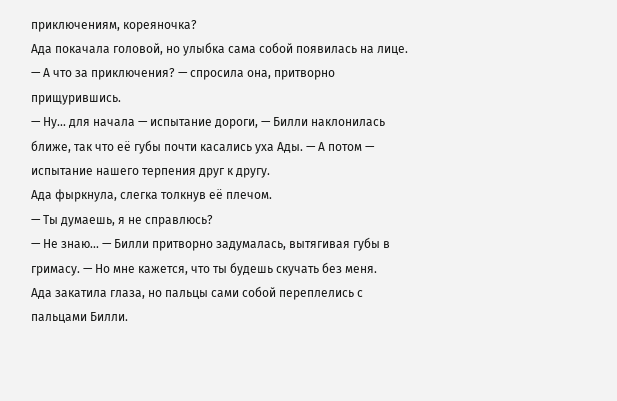приключениям, кореяночка?
Ада покачала головой, но улыбка сама собой появилась на лице.
— А что за приключения? — спросила она, притворно прищурившись.
— Ну... для начала — испытание дороги, — Билли наклонилась ближе, так что её губы почти касались уха Ады. — А потом — испытание нашего терпения друг к другу.
Ада фыркнула, слегка толкнув её плечом.
— Ты думаешь, я не справлюсь?
— Не знаю... — Билли притворно задумалась, вытягивая губы в гримасу. — Но мне кажется, что ты будешь скучать без меня.
Ада закатила глаза, но пальцы сами собой переплелись с пальцами Билли.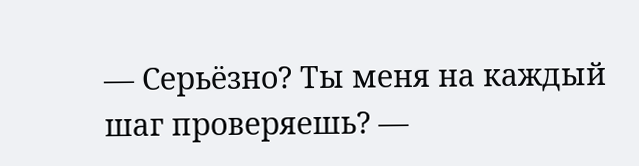— Серьёзно? Ты меня на каждый шаг проверяешь? —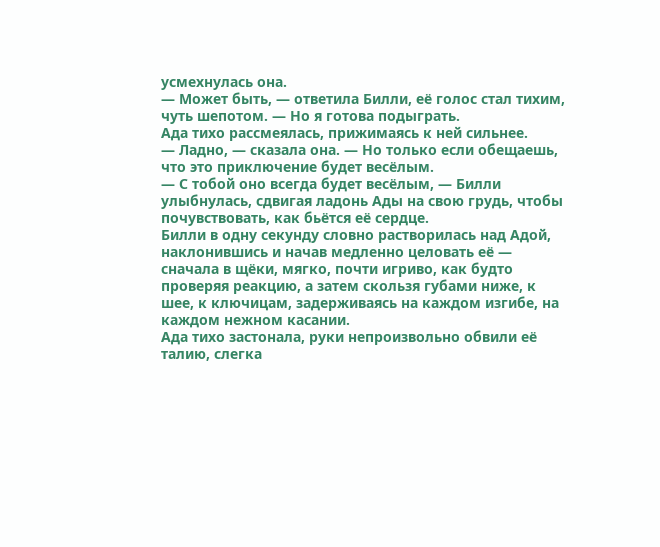усмехнулась она.
— Может быть, — ответила Билли, её голос стал тихим, чуть шепотом. — Но я готова подыграть.
Ада тихо рассмеялась, прижимаясь к ней сильнее.
— Ладно, — сказала она. — Но только если обещаешь, что это приключение будет весёлым.
— С тобой оно всегда будет весёлым, — Билли улыбнулась, сдвигая ладонь Ады на свою грудь, чтобы почувствовать, как бьётся её сердце.
Билли в одну секунду словно растворилась над Адой, наклонившись и начав медленно целовать её — сначала в щёки, мягко, почти игриво, как будто проверяя реакцию, а затем скользя губами ниже, к шее, к ключицам, задерживаясь на каждом изгибе, на каждом нежном касании.
Ада тихо застонала, руки непроизвольно обвили её талию, слегка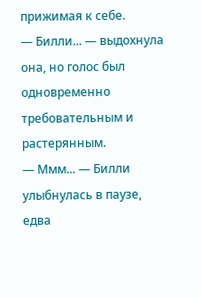прижимая к себе.
— Билли... — выдохнула она, но голос был одновременно требовательным и растерянным.
— Ммм... — Билли улыбнулась в паузе, едва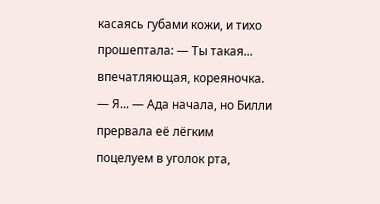касаясь губами кожи, и тихо прошептала: — Ты такая... впечатляющая, кореяночка.
— Я... — Ада начала, но Билли прервала её лёгким поцелуем в уголок рта,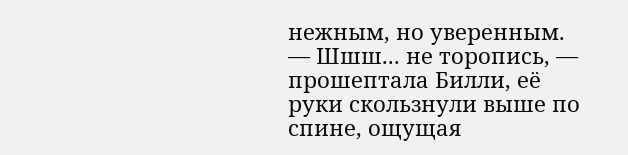нежным, но уверенным.
— Шшш... не торопись, — прошептала Билли, её руки скользнули выше по спине, ощущая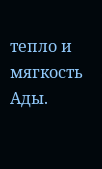тепло и мягкость Ады.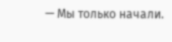— Мы только начали.